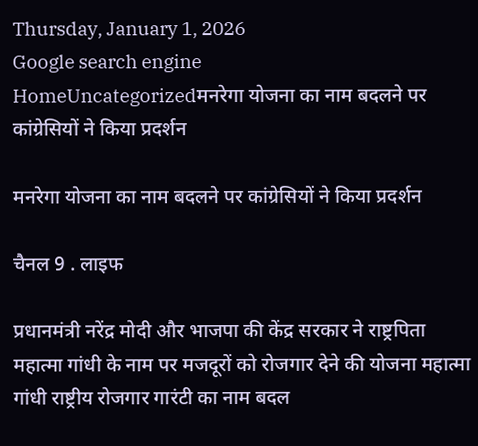Thursday, January 1, 2026
Google search engine
HomeUncategorizedमनरेगा योजना का नाम बदलने पर कांग्रेसियों ने किया प्रदर्शन

मनरेगा योजना का नाम बदलने पर कांग्रेसियों ने किया प्रदर्शन

चैनल 9 . लाइफ

प्रधानमंत्री नरेंद्र मोदी और भाजपा की केंद्र सरकार ने राष्ट्रपिता महात्मा गांधी के नाम पर मजदूरों को रोजगार देने की योजना महात्मा गांधी राष्ट्रीय रोजगार गारंटी का नाम बदल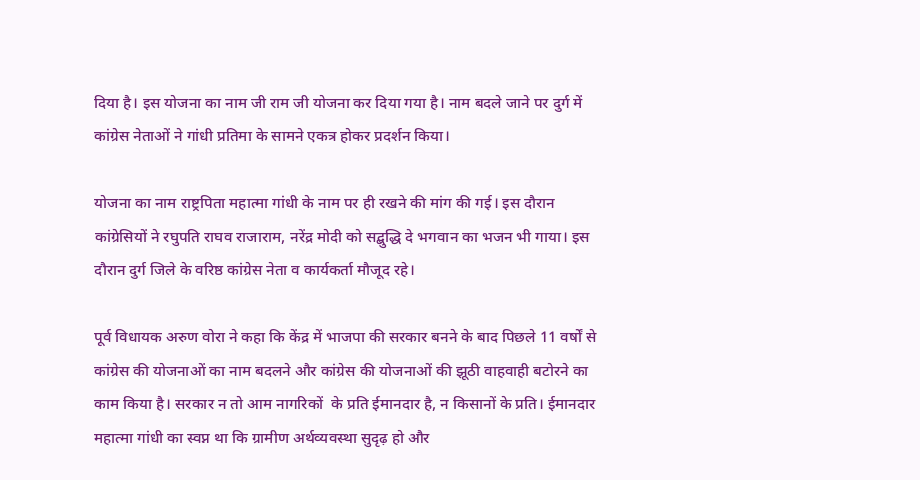दिया है। इस योजना का नाम जी राम जी योजना कर दिया गया है। नाम बदले जाने पर दुर्ग में कांग्रेस नेताओं ने गांधी प्रतिमा के सामने एकत्र होकर प्रदर्शन किया।

योजना का नाम राष्ट्रपिता महात्मा गांधी के नाम पर ही रखने की मांग की गई। इस दौरान कांग्रेसियों ने रघुपति राघव राजाराम, नरेंद्र मोदी को सद्बुद्धि दे भगवान का भजन भी गाया। इस दौरान दुर्ग जिले के वरिष्ठ कांग्रेस नेता व कार्यकर्ता मौजूद रहे।

पूर्व विधायक अरुण वोरा ने कहा कि केंद्र में भाजपा की सरकार बनने के बाद पिछले 11 वर्षों से कांग्रेस की योजनाओं का नाम बदलने और कांग्रेस की योजनाओं की झूठी वाहवाही बटोरने का काम किया है। सरकार न तो आम नागरिकों  के प्रति ईमानदार है, न किसानों के प्रति। ईमानदार महात्मा गांधी का स्वप्न था कि ग्रामीण अर्थव्यवस्था सुदृढ़ हो और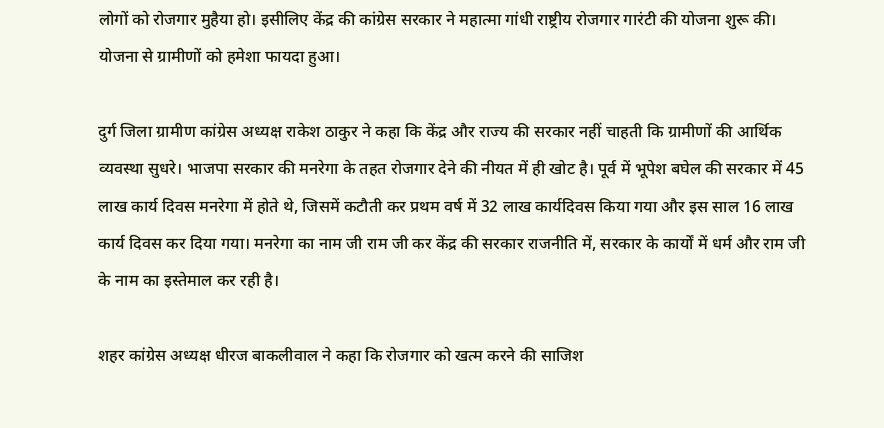लोगों को रोजगार मुहैया हो। इसीलिए केंद्र की कांग्रेस सरकार ने महात्मा गांधी राष्ट्रीय रोजगार गारंटी की योजना शुरू की। योजना से ग्रामीणों को हमेशा फायदा हुआ।

दुर्ग जिला ग्रामीण कांग्रेस अध्यक्ष राकेश ठाकुर ने कहा कि केंद्र और राज्य की सरकार नहीं चाहती कि ग्रामीणों की आर्थिक व्यवस्था सुधरे। भाजपा सरकार की मनरेगा के तहत रोजगार देने की नीयत में ही खोट है। पूर्व में भूपेश बघेल की सरकार में 45 लाख कार्य दिवस मनरेगा में होते थे, जिसमें कटौती कर प्रथम वर्ष में 32 लाख कार्यदिवस किया गया और इस साल 16 लाख कार्य दिवस कर दिया गया। मनरेगा का नाम जी राम जी कर केंद्र की सरकार राजनीति में, सरकार के कार्यों में धर्म और राम जी के नाम का इस्तेमाल कर रही है।

शहर कांग्रेस अध्यक्ष धीरज बाकलीवाल ने कहा कि रोजगार को खत्म करने की साजिश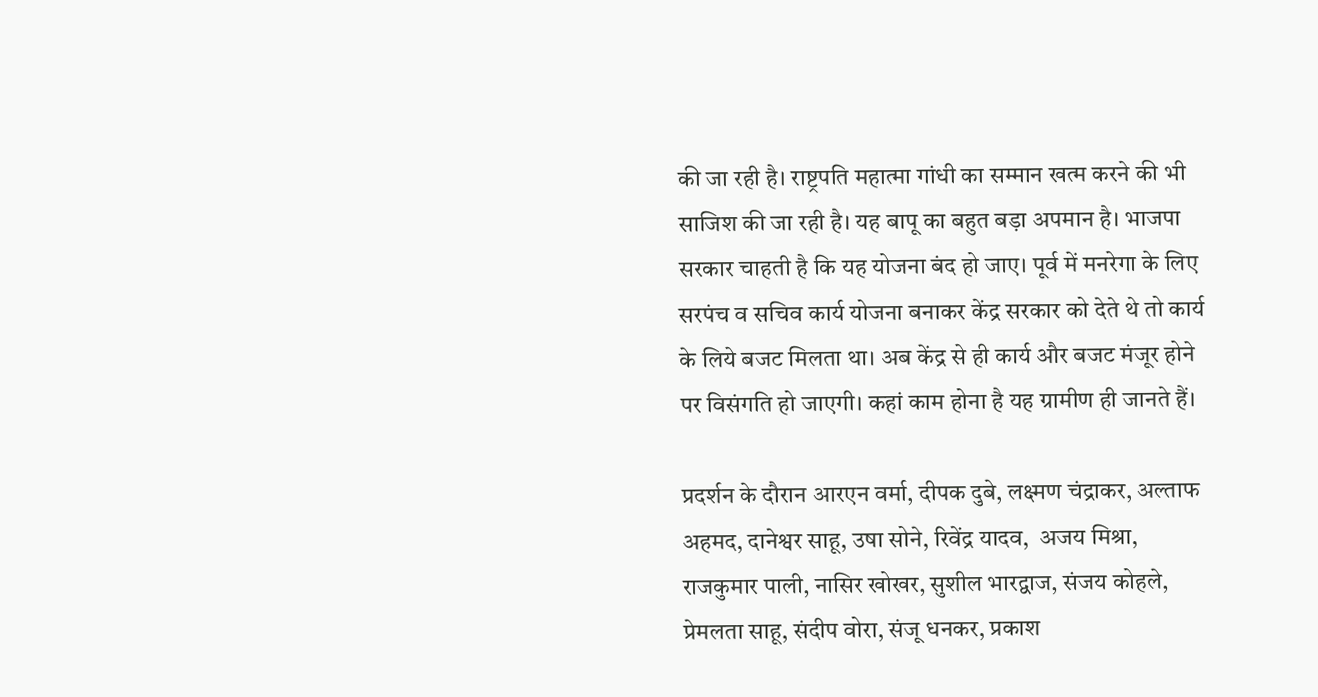की जा रही है। राष्ट्रपति महात्मा गांधी का सम्मान खत्म करने की भी साजिश की जा रही है। यह बापू का बहुत बड़ा अपमान है। भाजपा सरकार चाहती है कि यह योजना बंद हो जाए। पूर्व में मनरेगा के लिए सरपंच व सचिव कार्य योजना बनाकर केंद्र सरकार को देते थे तो कार्य के लिये बजट मिलता था। अब केंद्र से ही कार्य और बजट मंजूर होने पर विसंगति हो जाएगी। कहां काम होना है यह ग्रामीण ही जानते हैं।

प्रदर्शन के दौरान आरएन वर्मा, दीपक दुबे, लक्ष्मण चंद्राकर, अल्ताफ अहमद, दानेश्वर साहू, उषा सोने, रिवेंद्र यादव,  अजय मिश्रा, राजकुमार पाली, नासिर खोखर, सुशील भारद्वाज, संजय कोहले, प्रेमलता साहू, संदीप वोरा, संजू धनकर, प्रकाश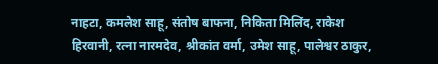नाहटा, कमलेश साहू, संतोष बाफना, निकिता मिलिंद, राकेश हिरवानी, रत्ना नारमदेव, श्रीकांत वर्मा, उमेश साहू, पालेश्वर ठाकुर,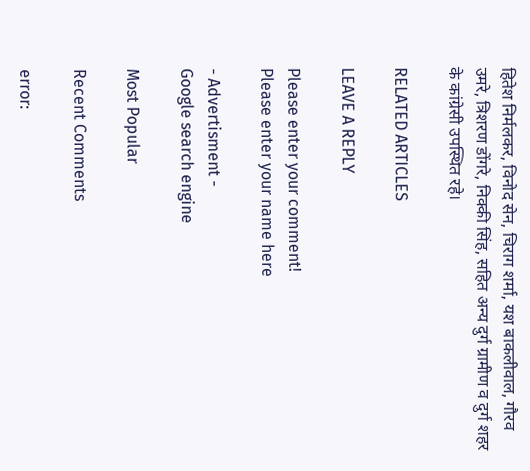हितेश निर्मलकर, विनोद सेन, चिराग शर्मा, यश बाकलीवाल, गौरव उमरे, त्रिशरण डोंगरे, निक्की सिंह, सहित अन्य दुर्ग ग्रामीण व दुर्ग शहर के कांग्रेसी उपस्थित रहे।

RELATED ARTICLES

LEAVE A REPLY

Please enter your comment!
Please enter your name here

- Advertisment -
Google search engine

Most Popular

Recent Comments

error: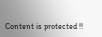Content is protected !!